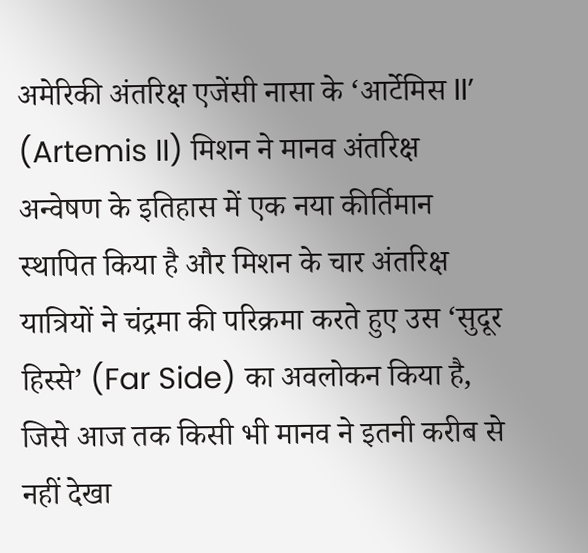अमेरिकी अंतरिक्ष एजेंसी नासा के ‘आर्टेमिस II’ (Artemis II) मिशन ने मानव अंतरिक्ष अन्वेषण के इतिहास में एक नया कीर्तिमान स्थापित किया है और मिशन के चार अंतरिक्ष यात्रियों ने चंद्रमा की परिक्रमा करते हुए उस ‘सुदूर हिस्से’ (Far Side) का अवलोकन किया है, जिसे आज तक किसी भी मानव ने इतनी करीब से नहीं देखा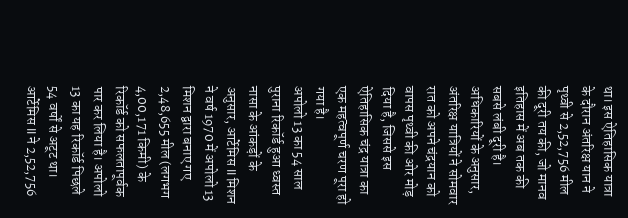था। इस ऐतिहासिक यात्रा के दौरान अंतरिक्ष यान ने पृथ्वी से 2,52,756 मील की दूरी तय की, जो मानव इतिहास में अब तक की सबसे लंबी दूरी है। अधिकारियों के अनुसार, अंतरिक्ष यात्रियों ने सोमवार रात को अपने चंद्रयान को वापस पृथ्वी की ओर मोड़ दिया है, जिससे इस ऐतिहासिक चंद्र यात्रा का एक महत्वपूर्ण चरण पूरा हो गया है।
अपोलो 13 का 54 साल पुराना रिकॉर्ड हुआ ध्वस्त
नासा के आंकड़ों के अनुसार, आर्टेमिस II मिशन ने वर्ष 1970 में अपोलो 13 मिशन द्वारा बनाए गए 2,48,655 मील (लगभग 4,00,171 किमी) के रिकॉर्ड को सफलतापूर्वक पार कर लिया है। अपोलो 13 का यह रिकॉर्ड पिछले 54 वर्षों से अटूट था। आर्टेमिस II ने 2,52,756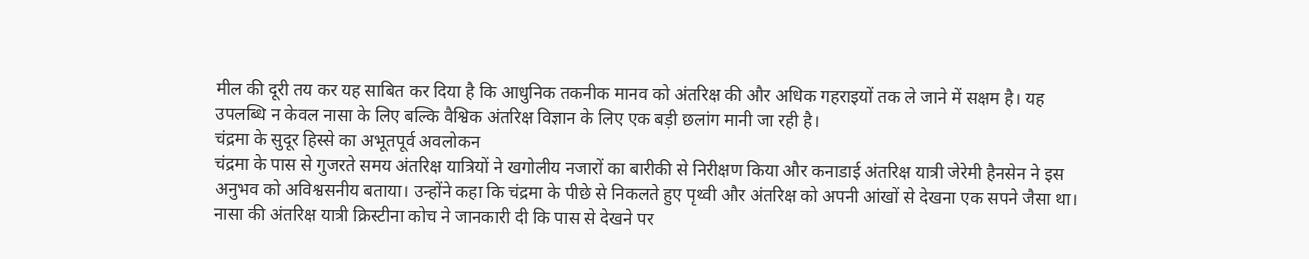मील की दूरी तय कर यह साबित कर दिया है कि आधुनिक तकनीक मानव को अंतरिक्ष की और अधिक गहराइयों तक ले जाने में सक्षम है। यह उपलब्धि न केवल नासा के लिए बल्कि वैश्विक अंतरिक्ष विज्ञान के लिए एक बड़ी छलांग मानी जा रही है।
चंद्रमा के सुदूर हिस्से का अभूतपूर्व अवलोकन
चंद्रमा के पास से गुजरते समय अंतरिक्ष यात्रियों ने खगोलीय नजारों का बारीकी से निरीक्षण किया और कनाडाई अंतरिक्ष यात्री जेरेमी हैनसेन ने इस अनुभव को अविश्वसनीय बताया। उन्होंने कहा कि चंद्रमा के पीछे से निकलते हुए पृथ्वी और अंतरिक्ष को अपनी आंखों से देखना एक सपने जैसा था। नासा की अंतरिक्ष यात्री क्रिस्टीना कोच ने जानकारी दी कि पास से देखने पर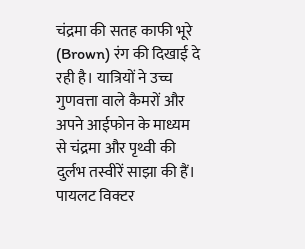चंद्रमा की सतह काफी भूरे (Brown) रंग की दिखाई दे रही है। यात्रियों ने उच्च गुणवत्ता वाले कैमरों और अपने आईफोन के माध्यम से चंद्रमा और पृथ्वी की दुर्लभ तस्वीरें साझा की हैं। पायलट विक्टर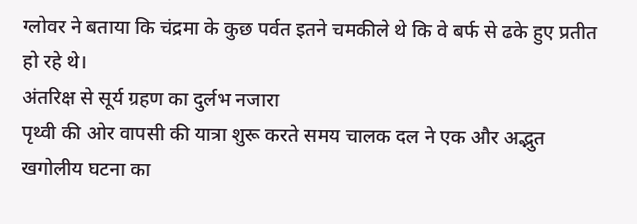ग्लोवर ने बताया कि चंद्रमा के कुछ पर्वत इतने चमकीले थे कि वे बर्फ से ढके हुए प्रतीत हो रहे थे।
अंतरिक्ष से सूर्य ग्रहण का दुर्लभ नजारा
पृथ्वी की ओर वापसी की यात्रा शुरू करते समय चालक दल ने एक और अद्भुत खगोलीय घटना का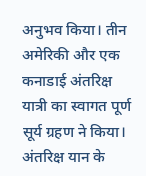अनुभव किया। तीन अमेरिकी और एक कनाडाई अंतरिक्ष यात्री का स्वागत पूर्ण सूर्य ग्रहण ने किया। अंतरिक्ष यान के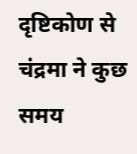दृष्टिकोण से चंद्रमा ने कुछ समय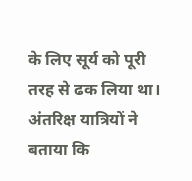के लिए सूर्य को पूरी तरह से ढक लिया था। अंतरिक्ष यात्रियों ने बताया कि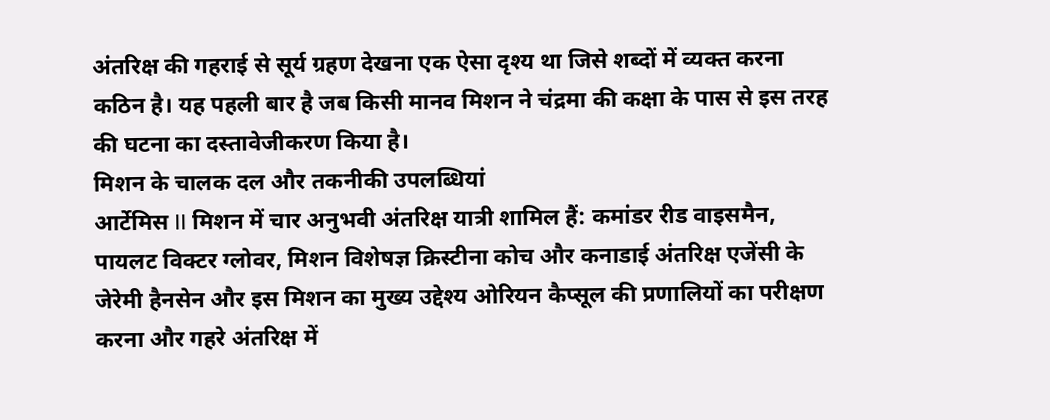अंतरिक्ष की गहराई से सूर्य ग्रहण देखना एक ऐसा दृश्य था जिसे शब्दों में व्यक्त करना कठिन है। यह पहली बार है जब किसी मानव मिशन ने चंद्रमा की कक्षा के पास से इस तरह की घटना का दस्तावेजीकरण किया है।
मिशन के चालक दल और तकनीकी उपलब्धियां
आर्टेमिस II मिशन में चार अनुभवी अंतरिक्ष यात्री शामिल हैं: कमांडर रीड वाइसमैन, पायलट विक्टर ग्लोवर, मिशन विशेषज्ञ क्रिस्टीना कोच और कनाडाई अंतरिक्ष एजेंसी के जेरेमी हैनसेन और इस मिशन का मुख्य उद्देश्य ओरियन कैप्सूल की प्रणालियों का परीक्षण करना और गहरे अंतरिक्ष में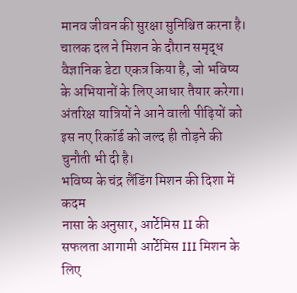मानव जीवन की सुरक्षा सुनिश्चित करना है। चालक दल ने मिशन के दौरान समृद्ध वैज्ञानिक डेटा एकत्र किया है, जो भविष्य के अभियानों के लिए आधार तैयार करेगा। अंतरिक्ष यात्रियों ने आने वाली पीढ़ियों को इस नए रिकॉर्ड को जल्द ही तोड़ने की चुनौती भी दी है।
भविष्य के चंद्र लैंडिंग मिशन की दिशा में कदम
नासा के अनुसार, आर्टेमिस II की सफलता आगामी आर्टेमिस III मिशन के लिए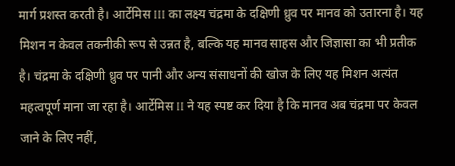मार्ग प्रशस्त करती है। आर्टेमिस III का लक्ष्य चंद्रमा के दक्षिणी ध्रुव पर मानव को उतारना है। यह मिशन न केवल तकनीकी रूप से उन्नत है, बल्कि यह मानव साहस और जिज्ञासा का भी प्रतीक है। चंद्रमा के दक्षिणी ध्रुव पर पानी और अन्य संसाधनों की खोज के लिए यह मिशन अत्यंत महत्वपूर्ण माना जा रहा है। आर्टेमिस II ने यह स्पष्ट कर दिया है कि मानव अब चंद्रमा पर केवल जाने के लिए नहीं,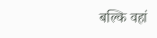बल्कि वहां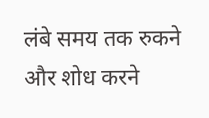लंबे समय तक रुकने और शोध करने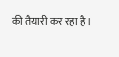की तैयारी कर रहा है।